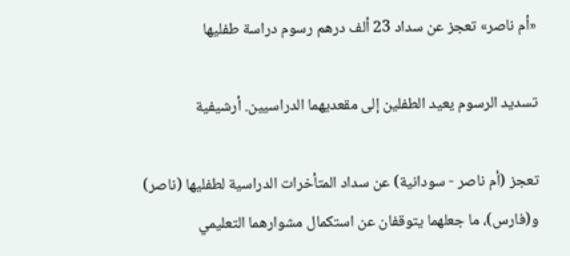«أم ناصر» تعجز عن سداد 23 ألف درهم رسوم دراسة طفليها

تسديد الرسوم يعيد الطفلين إلى مقعديهما الدراسيين. أرشيفية

تعجز (أم ناصر - سودانية) عن سداد المتأخرات الدراسية لطفليها (ناصر) و(فارس)، ما جعلهما يتوقفان عن استكمال مشوارهما التعليمي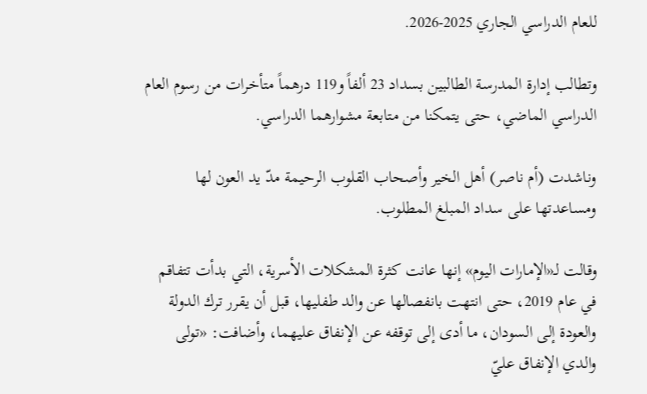للعام الدراسي الجاري 2025-2026.

وتطالب إدارة المدرسة الطالبين بسداد 23 ألفاً و119 درهماً متأخرات من رسوم العام الدراسي الماضي، حتى يتمكنا من متابعة مشوارهما الدراسي.

وناشدت (أم ناصر) أهل الخير وأصحاب القلوب الرحيمة مدّ يد العون لها ومساعدتها على سداد المبلغ المطلوب.

وقالت لـ«الإمارات اليوم» إنها عانت كثرة المشكلات الأسرية، التي بدأت تتفاقم في عام 2019، حتى انتهت بانفصالها عن والد طفليها، قبل أن يقرر ترك الدولة والعودة إلى السودان، ما أدى إلى توقفه عن الإنفاق عليهما، وأضافت: «تولى والدي الإنفاق عليّ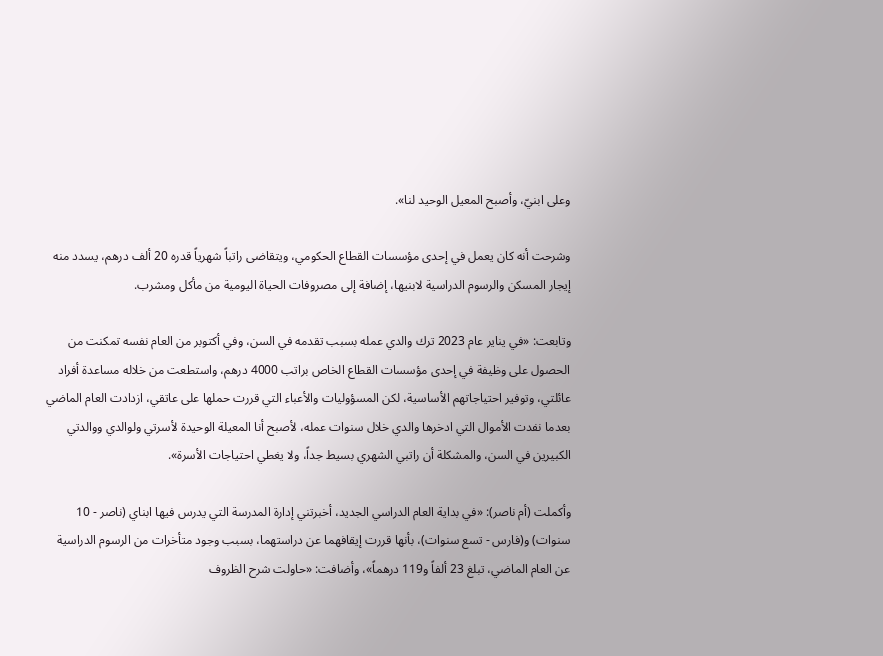وعلى ابنيّ، وأصبح المعيل الوحيد لنا».

وشرحت أنه كان يعمل في إحدى مؤسسات القطاع الحكومي، ويتقاضى راتباً شهرياً قدره 20 ألف درهم، يسدد منه إيجار المسكن والرسوم الدراسية لابنيها، إضافة إلى مصروفات الحياة اليومية من مأكل ومشرب.

وتابعت: «في يناير عام 2023 ترك والدي عمله بسبب تقدمه في السن، وفي أكتوبر من العام نفسه تمكنت من الحصول على وظيفة في إحدى مؤسسات القطاع الخاص براتب 4000 درهم، واستطعت من خلاله مساعدة أفراد عائلتي، وتوفير احتياجاتهم الأساسية، لكن المسؤوليات والأعباء التي قررت حملها على عاتقي، ازدادت العام الماضي بعدما نفدت الأموال التي ادخرها والدي خلال سنوات عمله، لأصبح أنا المعيلة الوحيدة لأسرتي ولوالدي ووالدتي الكبيرين في السن، والمشكلة أن راتبي الشهري بسيط جداً، ولا يغطي احتياجات الأسرة».

وأكملت (أم ناصر): «في بداية العام الدراسي الجديد، أخبرتني إدارة المدرسة التي يدرس فيها ابناي (ناصر - 10 سنوات) و(فارس - تسع سنوات)، بأنها قررت إيقافهما عن دراستهما، بسبب وجود متأخرات من الرسوم الدراسية عن العام الماضي، تبلغ 23 ألفاً و119 درهماً»، وأضافت: «حاولت شرح الظروف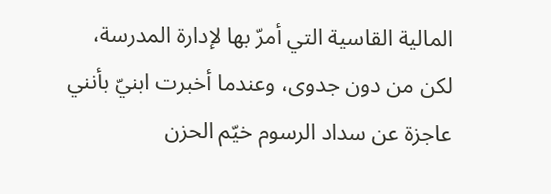المالية القاسية التي أمرّ بها لإدارة المدرسة، لكن من دون جدوى، وعندما أخبرت ابنيّ بأنني عاجزة عن سداد الرسوم خيّم الحزن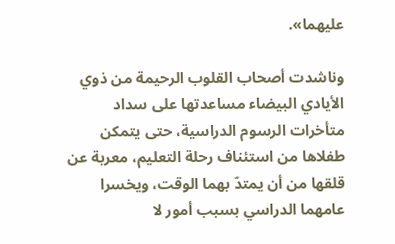عليهما».

وناشدت أصحاب القلوب الرحيمة من ذوي الأيادي البيضاء مساعدتها على سداد متأخرات الرسوم الدراسية، حتى يتمكن طفلاها من استئناف رحلة التعليم، معربة عن قلقها من أن يمتدّ بهما الوقت، ويخسرا عامهما الدراسي بسبب أمور لا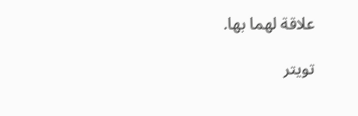علاقة لهما بها.

تويتر